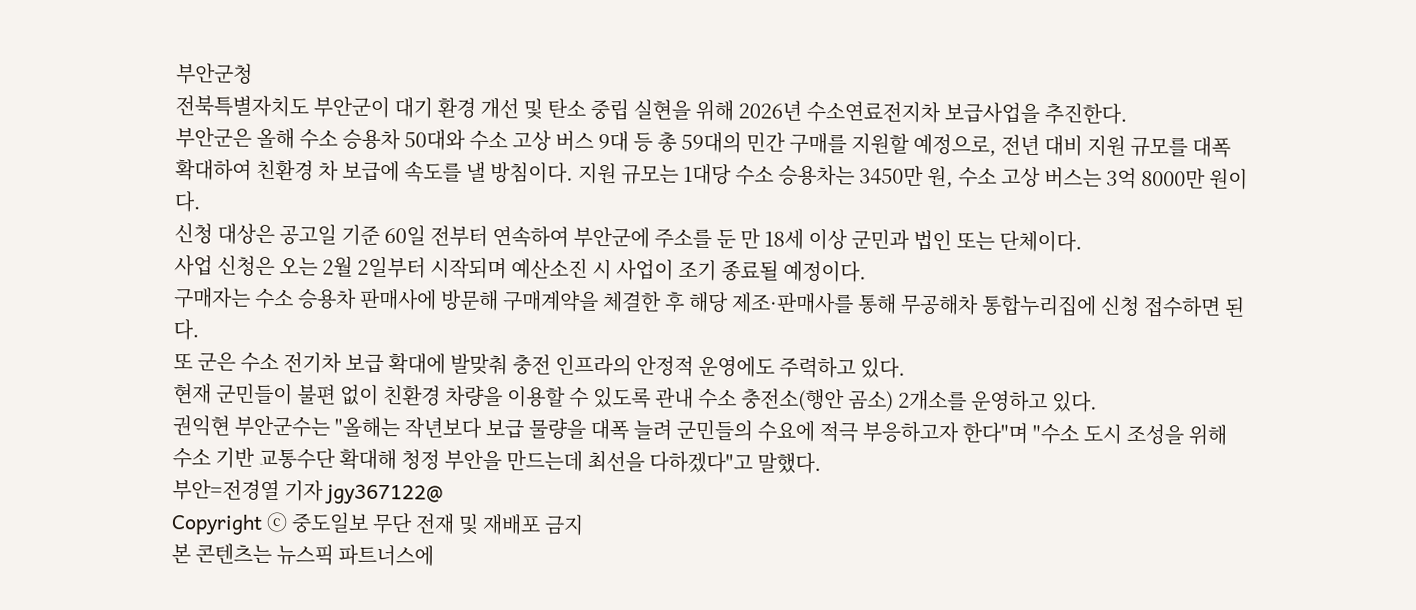부안군청
전북특별자치도 부안군이 대기 환경 개선 및 탄소 중립 실현을 위해 2026년 수소연료전지차 보급사업을 추진한다.
부안군은 올해 수소 승용차 50대와 수소 고상 버스 9대 등 총 59대의 민간 구매를 지원할 예정으로, 전년 대비 지원 규모를 대폭 확대하여 친환경 차 보급에 속도를 낼 방침이다. 지원 규모는 1대당 수소 승용차는 3450만 원, 수소 고상 버스는 3억 8000만 원이다.
신청 대상은 공고일 기준 60일 전부터 연속하여 부안군에 주소를 둔 만 18세 이상 군민과 법인 또는 단체이다.
사업 신청은 오는 2월 2일부터 시작되며 예산소진 시 사업이 조기 종료될 예정이다.
구매자는 수소 승용차 판매사에 방문해 구매계약을 체결한 후 해당 제조·판매사를 통해 무공해차 통합누리집에 신청 접수하면 된다.
또 군은 수소 전기차 보급 확대에 발맞춰 충전 인프라의 안정적 운영에도 주력하고 있다.
현재 군민들이 불편 없이 친환경 차량을 이용할 수 있도록 관내 수소 충전소(행안 곰소) 2개소를 운영하고 있다.
권익현 부안군수는 "올해는 작년보다 보급 물량을 대폭 늘려 군민들의 수요에 적극 부응하고자 한다"며 "수소 도시 조성을 위해 수소 기반 교통수단 확대해 청정 부안을 만드는데 최선을 다하겠다"고 말했다.
부안=전경열 기자 jgy367122@
Copyright ⓒ 중도일보 무단 전재 및 재배포 금지
본 콘텐츠는 뉴스픽 파트너스에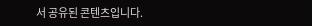서 공유된 콘텐츠입니다.